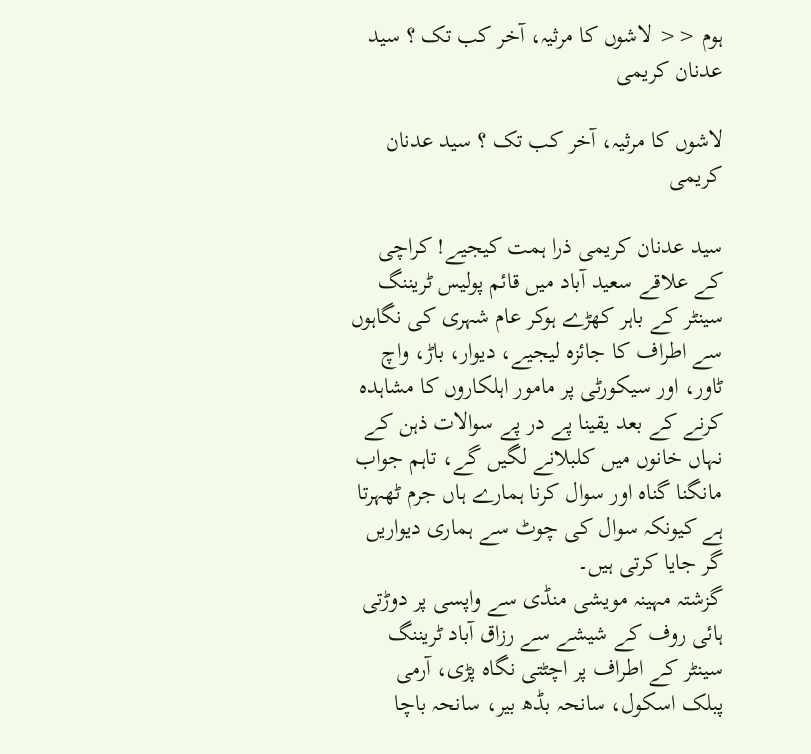ہوم << لاشوں کا مرثیہ، آخر کب تک ؟ سید عدنان کریمی

لاشوں کا مرثیہ، آخر کب تک ؟ سید عدنان کریمی

سید عدنان کریمی ذرا ہمت کیجیے! کراچی کے علاقے سعید آباد میں قائم پولیس ٹریننگ سینٹر کے باہر کھڑے ہوکر عام شہری کی نگاہوں سے اطراف کا جائزہ لیجیے، دیوار، باڑ، واچ ٹاور، اور سیکورٹی پر مامور اہلکاروں کا مشاہدہ کرنے کے بعد یقینا پے در پے سوالات ذہن کے نہاں خانوں میں کلبلانے لگیں گے، تاہم جواب مانگنا گناہ اور سوال کرنا ہمارے ہاں جرم ٹھہرتا ہے کیونکہ سوال کی چوٹ سے ہماری دیواریں گر جایا کرتی ہیں۔
گزشتہ مہینہ مویشی منڈی سے واپسی پر دوڑتی ہائی روف کے شیشے سے رزاق آباد ٹریننگ سینٹر کے اطراف پر اچٹتی نگاہ پڑی، آرمی پبلک اسکول، سانحہ بڈھ بیر، سانحہ باچا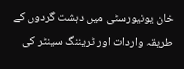خان یونیورسٹی میں دہشت گردوں کے طریقہ واردات اور ٹریننگ سینٹر کی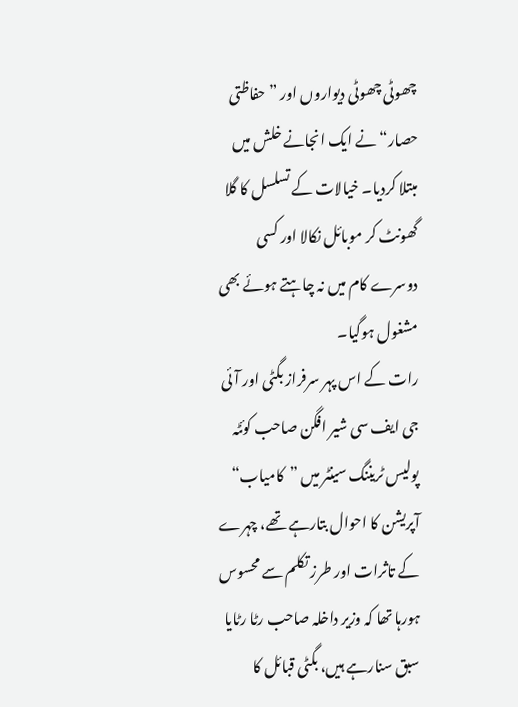چھوٹی چھوٹی دیواروں اور ”حفاظتی حصار“ نے ایک انجانے خلش میں مبتلا کردیا۔ خیالات کے تسلسل کا گلا گھونٹ کر موبائل نکالا اور کسی دوسرے کام میں نہ چاہتے ہوئے بھی مشغول ہوگیا۔
رات کے اس پہر سرفراز بگٹی اور آئی جی ایف سی شیر افگن صاحب کوئٹہ پولیس ٹریننگ سینٹر میں ”کامیاب“ آپریشن کا احوال بتارہے تھے، چہرے کے تاثرات اور طرز تکلم سے محسوس ہورہا تھا کہ وزیر داخلہ صاحب رٹا رٹایا سبق سنارہے ہیں، بگٹی قبائل کا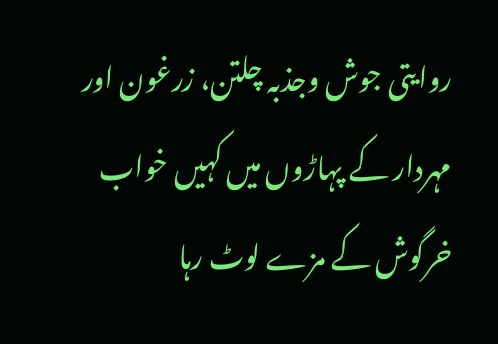روایتی جوش وجذبہ چلتن، زرغون اور مہردار کے پہاڑوں میں کہیں خواب خرگوش کے مزے لوٹ رہا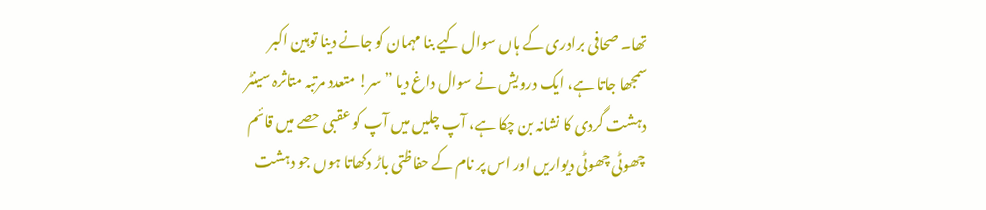تھا۔ صحافی برادری کے ہاں سوال کیے بنا مہمان کو جانے دینا توہین اکبر سمجھا جاتا ہے، ایک درویش نے سوال داغ دیا ”سر! متعدد مرتبہ متاثرہ سینٹر دہشت گردی کا نشانہ بن چکا ہے، آپ چلیں میں آپ کو عقبی حصے میں قائم چھوٹی چھوٹی دیواریں اور اس پر نام کے حفاظتی باڑ دکھاتا ہوں جو دہشت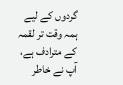گردوں کے لیے ہمہ وقت تر لقمہ کے مترادف ہے، آپ نے خاطر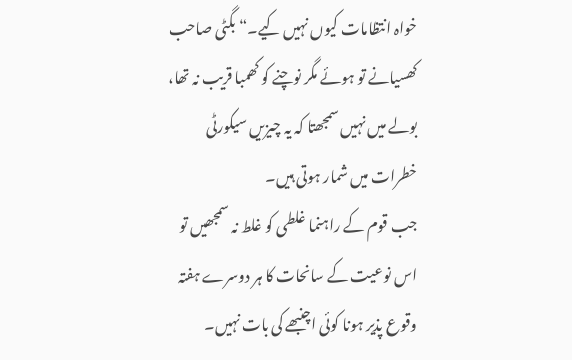خواہ انتظامات کیوں نہیں کیے۔“ بگٹی صاحب کھسیانے تو ہوئے مگر نوچنے کو کھمبا قریب نہ تھا، بولے میں نہیں سمجھتا کہ یہ چیزیں سیکورٹی خطرات میں شمار ہوتی ہیں۔
جب قوم کے راہنما غلطی کو غلط نہ سمجھیں تو اس نوعیت کے سانحات کا ہر دوسرے ہفتہ وقوع پذیر ہونا کوئی اچنبھے کی بات نہیں۔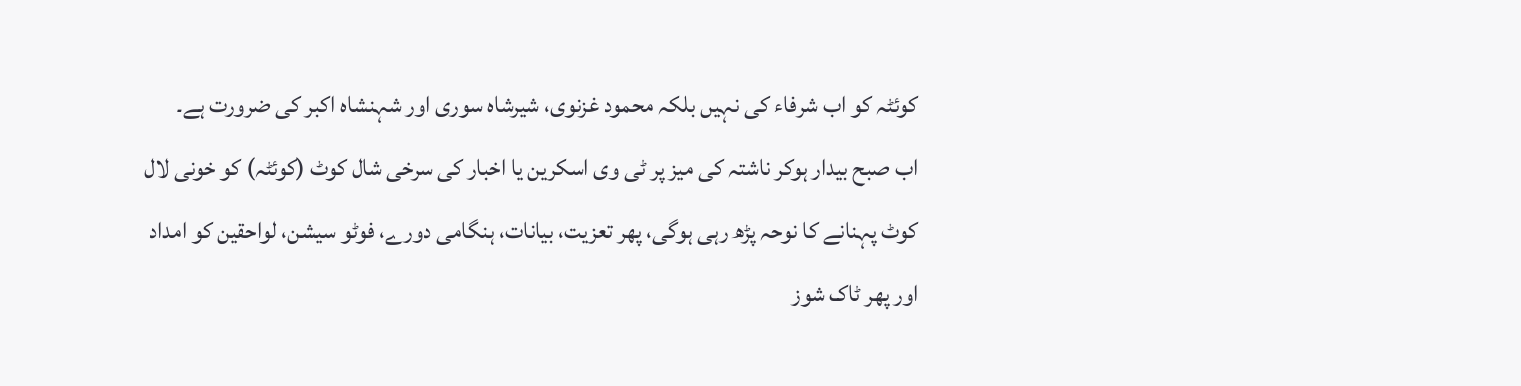کوئٹہ کو اب شرفاء کی نہیں بلکہ محمود غزنوی، شیرشاہ سوری اور شہنشاہ اکبر کی ضرورت ہے۔
اب صبح بیدار ہوکر ناشتہ کی میز پر ٹی وی اسکرین یا اخبار کی سرخی شال کوٹ (کوئٹہ) کو خونی لال کوٹ پہنانے کا نوحہ پڑھ رہی ہوگی، پھر تعزیت، بیانات، ہنگامی دورے، فوٹو سیشن، لواحقین کو امداد اور پھر ٹاک شوز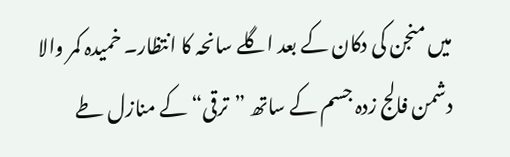میں منجن کی دکان کے بعد اگلے سانحہ کا انتظار۔ خمیدہ کمر والا دشمن فالج زدہ جسم کے ساتھ ”ترقی“ کے منازل طے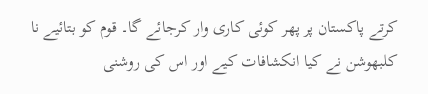کرتے پاکستان پر پھر کوئی کاری وار کرجائے گا۔ قوم کو بتائیے نا کلبھوشن نے کیا انکشافات کیے اور اس کی روشنی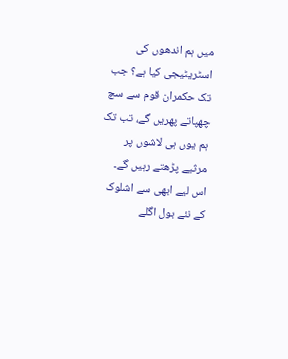میں ہم اندھوں کی اسٹریٹیجی کیا ہے؟ جب تک حکمران قوم سے سچ چھپاتے پھریں گے، تب تک ہم یوں ہی لاشوں پر مرثیے پڑھتے رہیں گے۔ اس لیے ابھی سے اشلوک کے نئے بول اگلے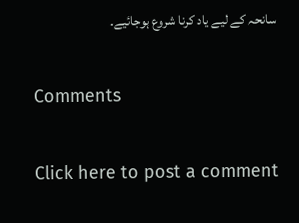سانحہ کے لیے یاد کرنا شروع ہوجائیے۔

Comments

Click here to post a comment